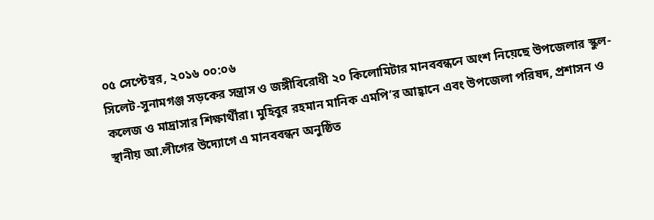০৫ সেপ্টেম্বর, ২০১৬ ০০:০৬
সিলেট-সুনামগঞ্জ সড়কের সন্ত্রাস ও জঙ্গীবিরোধী ২০ কিলোমিটার মানববন্ধনে অংশ নিয়েছে উপজেলার স্কুল-কলেজ ও মাদ্রাসার শিক্ষার্থীরা। মুহিবুর রহমান মানিক এমপি’র আহ্বানে এবং উপজেলা পরিষদ, প্রশাসন ও স্থানীয় আ.লীগের উদ্যোগে এ মানববন্ধন অনুষ্ঠিত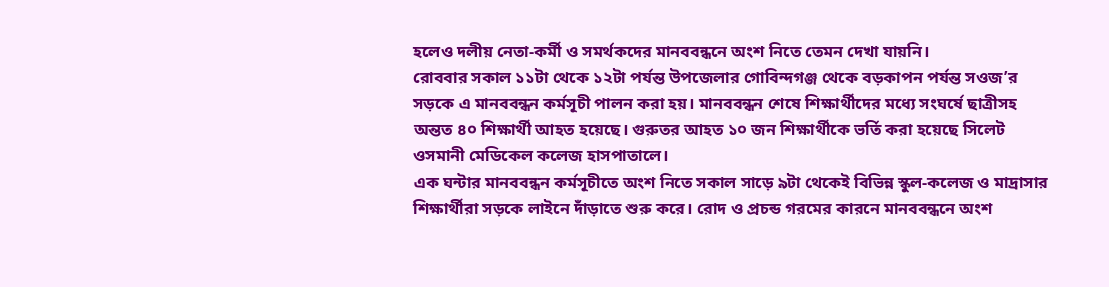হলেও দলীয় নেতা-কর্মী ও সমর্থকদের মানববন্ধনে অংশ নিতে তেমন দেখা যায়নি।
রোববার সকাল ১১টা থেকে ১২টা পর্যন্ত উপজেলার গোবিন্দগঞ্জ থেকে বড়কাপন পর্যন্ত সওজ’র সড়কে এ মানববন্ধন কর্মসূচী পালন করা হয়। মানববন্ধন শেষে শিক্ষার্থীদের মধ্যে সংঘর্ষে ছাত্রীসহ অন্তত ৪০ শিক্ষার্থী আহত হয়েছে। গুরুতর আহত ১০ জন শিক্ষার্থীকে ভর্তি করা হয়েছে সিলেট ওসমানী মেডিকেল কলেজ হাসপাতালে।
এক ঘন্টার মানববন্ধন কর্মসূচীতে অংশ নিতে সকাল সাড়ে ৯টা থেকেই বিভিন্ন স্কুল-কলেজ ও মাদ্রাসার শিক্ষার্থীরা সড়কে লাইনে দাঁড়াতে শুরু করে। রোদ ও প্রচন্ড গরমের কারনে মানববন্ধনে অংশ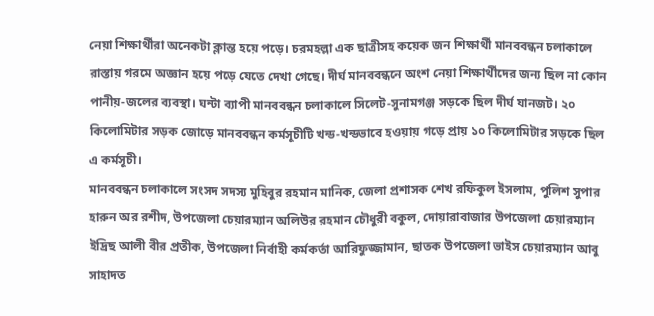নেয়া শিক্ষার্থীরা অনেকটা ক্লান্ত হয়ে পড়ে। চরমহল্লা এক ছাত্রীসহ কয়েক জন শিক্ষার্থী মানববন্ধন চলাকালে রাস্তায় গরমে অজ্ঞান হয়ে পড়ে যেতে দেখা গেছে। দীর্ঘ মানববন্ধনে অংশ নেয়া শিক্ষার্থীদের জন্য ছিল না কোন পানীয়-জলের ব্যবস্থা। ঘন্টা ব্যাপী মানববন্ধন চলাকালে সিলেট-সুনামগঞ্জ সড়কে ছিল দীর্ঘ যানজট। ২০ কিলোমিটার সড়ক জোড়ে মানববন্ধন কর্মসূচীটি খন্ড-খন্ডভাবে হওয়ায় গড়ে প্রায় ১০ কিলোমিটার সড়কে ছিল এ কর্মসূচী।
মানববন্ধন চলাকালে সংসদ সদস্য মুহিবুর রহমান মানিক, জেলা প্রশাসক শেখ রফিকুল ইসলাম, পুলিশ সুপার হারুন অর রশীদ, উপজেলা চেয়ারম্যান অলিউর রহমান চৌধুরী বকুল, দোয়ারাবাজার উপজেলা চেয়ারম্যান ইদ্রিছ আলী বীর প্রতীক, উপজেলা নির্বাহী কর্মকর্তা আরিফুজ্জামান, ছাতক উপজেলা ভাইস চেয়ারম্যান আবু সাহাদত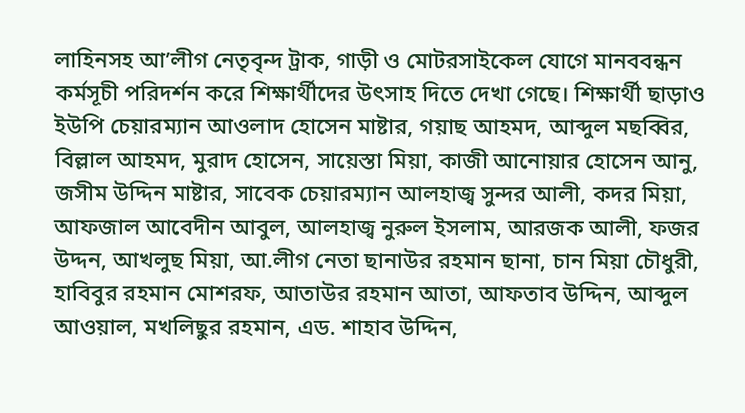লাহিনসহ আ’লীগ নেতৃবৃন্দ ট্রাক, গাড়ী ও মোটরসাইকেল যোগে মানববন্ধন কর্মসূচী পরিদর্শন করে শিক্ষার্থীদের উৎসাহ দিতে দেখা গেছে। শিক্ষার্থী ছাড়াও ইউপি চেয়ারম্যান আওলাদ হোসেন মাষ্টার, গয়াছ আহমদ, আব্দুল মছব্বির, বিল্লাল আহমদ, মুরাদ হোসেন, সায়েস্তা মিয়া, কাজী আনোয়ার হোসেন আনু, জসীম উদ্দিন মাষ্টার, সাবেক চেয়ারম্যান আলহাজ্ব সুন্দর আলী, কদর মিয়া, আফজাল আবেদীন আবুল, আলহাজ্ব নুরুল ইসলাম, আরজক আলী, ফজর উদ্দন, আখলুছ মিয়া, আ.লীগ নেতা ছানাউর রহমান ছানা, চান মিয়া চৌধুরী, হাবিবুর রহমান মোশরফ, আতাউর রহমান আতা, আফতাব উদ্দিন, আব্দুল আওয়াল, মখলিছুর রহমান, এড. শাহাব উদ্দিন,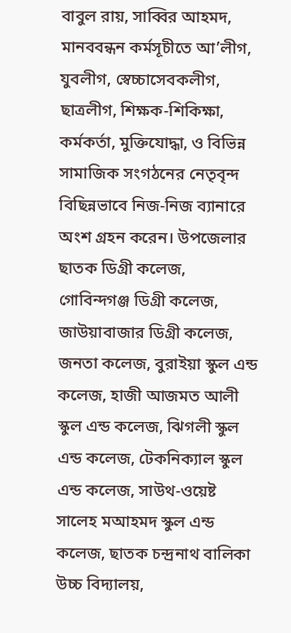বাবুল রায়, সাব্বির আহমদ, মানববন্ধন কর্মসূচীতে আ’লীগ, যুবলীগ, স্বেচ্চাসেবকলীগ, ছাত্রলীগ, শিক্ষক-শিকিক্ষা, কর্মকর্তা, মুক্তিযোদ্ধা, ও বিভিন্ন সামাজিক সংগঠনের নেতৃবৃন্দ বিছিন্নভাবে নিজ-নিজ ব্যানারে অংশ গ্রহন করেন। উপজেলার ছাতক ডিগ্রী কলেজ, গোবিন্দগঞ্জ ডিগ্রী কলেজ, জাউয়াবাজার ডিগ্রী কলেজ, জনতা কলেজ, বুরাইয়া স্কুল এন্ড কলেজ, হাজী আজমত আলী স্কুল এন্ড কলেজ, ঝিগলী স্কুল এন্ড কলেজ, টেকনিক্যাল স্কুল এন্ড কলেজ, সাউথ-ওয়েষ্ট সালেহ মআহমদ স্কুল এন্ড কলেজ, ছাতক চন্দ্রনাথ বালিকা উচ্চ বিদ্যালয়,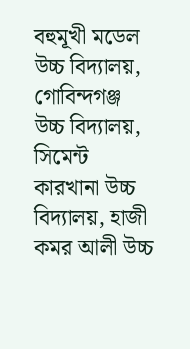বহুমূখী মডেল উচ্চ বিদ্যালয়, গোবিন্দগঞ্জ উচ্চ বিদ্যালয়, সিমেন্ট কারখানা উচ্চ বিদ্যালয়, হাজী কমর আলী উচ্চ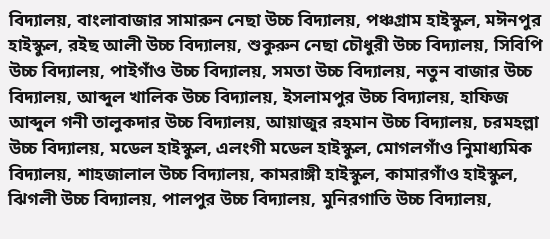বিদ্যালয়, বাংলাবাজার সামারুন নেছা উচ্চ বিদ্যালয়, পঞ্চগ্রাম হাইস্কুল, মঈনপুর হাইস্কুল, রইছ আলী উচ্চ বিদ্যালয়, শুকুরুন নেছা চৌধুরী উচ্চ বিদ্যালয়, সিবিপি উচ্চ বিদ্যালয়, পাইগাঁও উচ্চ বিদ্যালয়, সমতা উচ্চ বিদ্যালয়, নতুন বাজার উচ্চ বিদ্যালয়, আব্দুল খালিক উচ্চ বিদ্যালয়, ইসলামপুর উচ্চ বিদ্যালয়, হাফিজ আব্দুল গনী তালুকদার উচ্চ বিদ্যালয়, আয়াজুর রহমান উচ্চ বিদ্যালয়, চরমহল্লা উচ্চ বিদ্যালয়, মডেল হাইস্কুল, এলংগী মডেল হাইস্কুল, মোগলগাঁও নিুমাধ্যমিক বিদ্যালয়, শাহজালাল উচ্চ বিদ্যালয়, কামরাঙ্গী হাইস্কুল, কামারগাঁও হাইস্কুল, ঝিগলী উচ্চ বিদ্যালয়, পালপুর উচ্চ বিদ্যালয়, মুনিরগাতি উচ্চ বিদ্যালয়,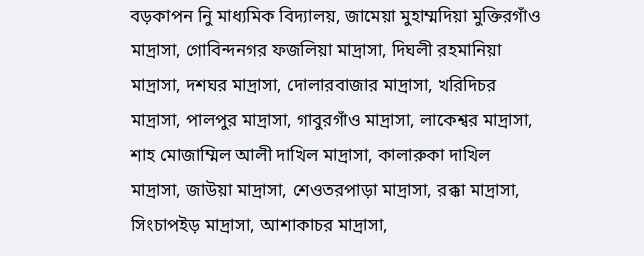বড়কাপন নিু মাধ্যমিক বিদ্যালয়, জামেয়া মুহাম্মদিয়া মুক্তিরগাঁও মাদ্রাসা, গোবিন্দনগর ফজলিয়া মাদ্রাসা, দিঘলী রহমানিয়া মাদ্রাসা, দশঘর মাদ্রাসা, দোলারবাজার মাদ্রাসা, খরিদিচর মাদ্রাসা, পালপুর মাদ্রাসা, গাবুরগাঁও মাদ্রাসা, লাকেশ্বর মাদ্রাসা, শাহ মোজাম্মিল আলী দাখিল মাদ্রাসা, কালারুকা দাখিল মাদ্রাসা, জাউয়া মাদ্রাসা, শেওতরপাড়া মাদ্রাসা, রক্কা মাদ্রাসা, সিংচাপইড় মাদ্রাসা, আশাকাচর মাদ্রাসা,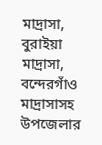মাদ্রাসা, বুরাইয়া মাদ্রাসা, বন্দেরগাঁও মাদ্রাসাসহ উপজেলার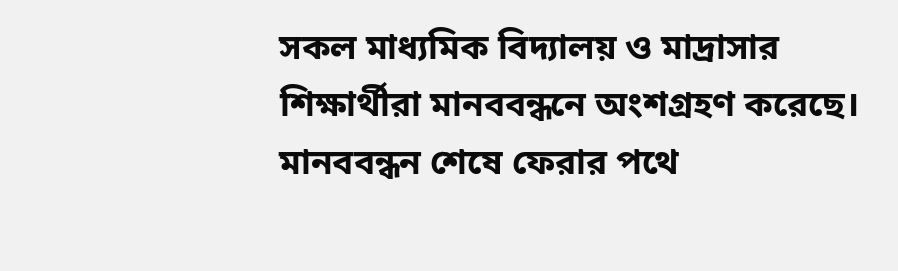সকল মাধ্যমিক বিদ্যালয় ও মাদ্রাসার শিক্ষার্থীরা মানববন্ধনে অংশগ্রহণ করেছে।
মানববন্ধন শেষে ফেরার পথে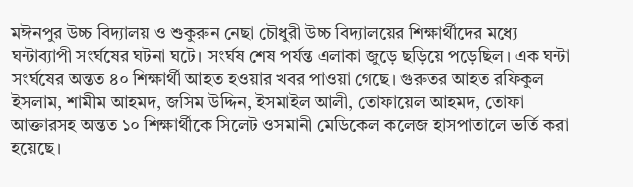মঈনপুর উচ্চ বিদ্যালয় ও শুকুরুন নেছা চৌধুরী উচ্চ বিদ্যালয়ের শিক্ষার্থীদের মধ্যে ঘন্টাব্যাপী সংর্ঘষের ঘটনা ঘটে। সংর্ঘষ শেষ পর্যন্ত এলাকা জুড়ে ছড়িয়ে পড়েছিল। এক ঘন্টা সংর্ঘষের অন্তত ৪০ শিক্ষার্থী আহত হওয়ার খবর পাওয়া গেছে। গুরুতর আহত রফিকুল ইসলাম, শামীম আহমদ, জসিম উদ্দিন, ইসমাইল আলী, তোফায়েল আহমদ, তোফা আক্তারসহ অন্তত ১০ শিক্ষার্থীকে সিলেট ওসমানী মেডিকেল কলেজ হাসপাতালে ভর্তি করা হয়েছে।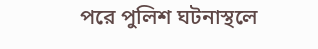পরে পুলিশ ঘটনাস্থলে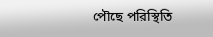পৌছে পরিস্থিতি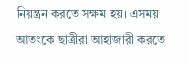নিয়ন্ত্রন করতে সক্ষম হয়। এসময় আতংকে ছাত্রীরা আহাজারী করতে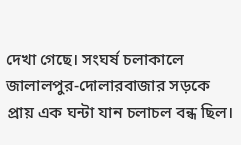দেখা গেছে। সংঘর্ষ চলাকালে জালালপুর-দোলারবাজার সড়কে প্রায় এক ঘন্টা যান চলাচল বন্ধ ছিল।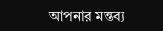আপনার মন্তব্য